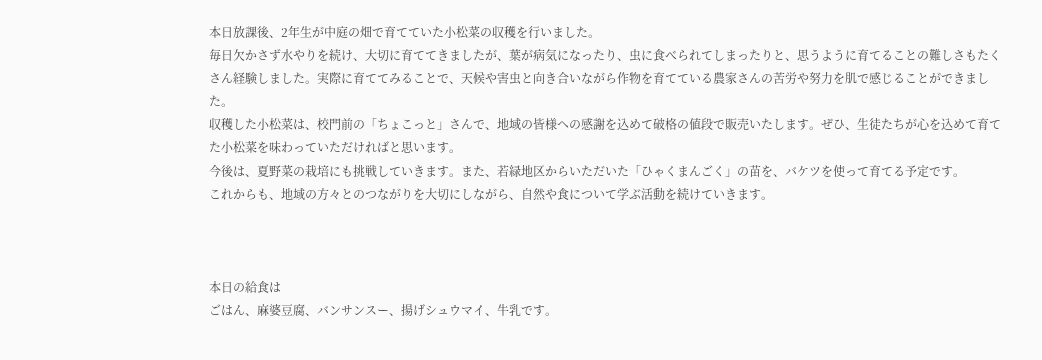本日放課後、2年生が中庭の畑で育てていた小松菜の収穫を行いました。
毎日欠かさず水やりを続け、大切に育ててきましたが、葉が病気になったり、虫に食べられてしまったりと、思うように育てることの難しさもたくさん経験しました。実際に育ててみることで、天候や害虫と向き合いながら作物を育てている農家さんの苦労や努力を肌で感じることができました。
収穫した小松菜は、校門前の「ちょこっと」さんで、地域の皆様への感謝を込めて破格の値段で販売いたします。ぜひ、生徒たちが心を込めて育てた小松菜を味わっていただければと思います。
今後は、夏野菜の栽培にも挑戦していきます。また、若緑地区からいただいた「ひゃくまんごく」の苗を、バケツを使って育てる予定です。
これからも、地域の方々とのつながりを大切にしながら、自然や食について学ぶ活動を続けていきます。



本日の給食は
ごはん、麻婆豆腐、バンサンスー、揚げシュウマイ、牛乳です。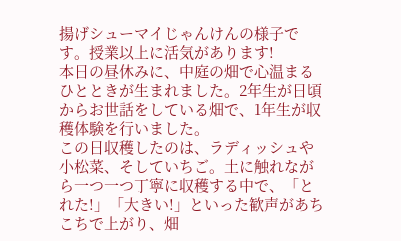揚げシューマイじゃんけんの様子です。授業以上に活気があります!
本日の昼休みに、中庭の畑で心温まるひとときが生まれました。2年生が日頃からお世話をしている畑で、1年生が収穫体験を行いました。
この日収穫したのは、ラディッシュや小松菜、そしていちご。土に触れながら一つ一つ丁寧に収穫する中で、「とれた!」「大きい!」といった歓声があちこちで上がり、畑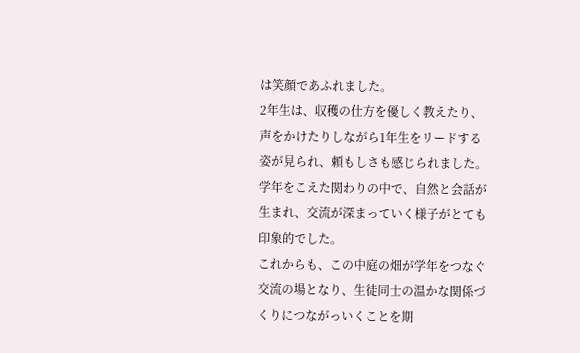は笑顔であふれました。
2年生は、収穫の仕方を優しく教えたり、声をかけたりしながら1年生をリードする姿が見られ、頼もしさも感じられました。学年をこえた関わりの中で、自然と会話が生まれ、交流が深まっていく様子がとても印象的でした。
これからも、この中庭の畑が学年をつなぐ交流の場となり、生徒同士の温かな関係づくりにつながっいくことを期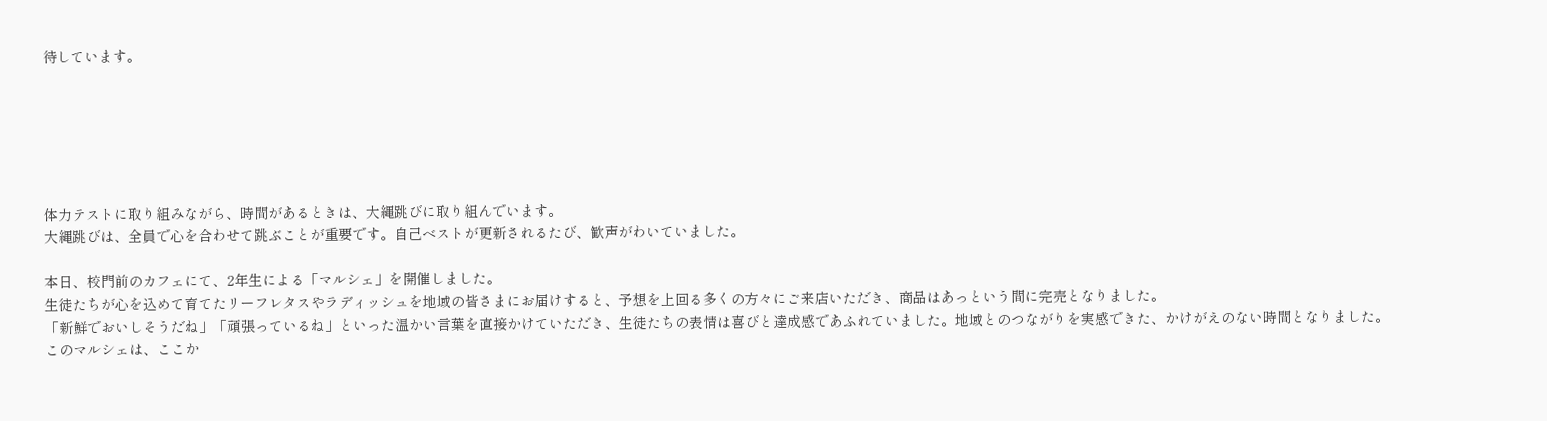待しています。






体力テストに取り組みながら、時間があるときは、大縄跳びに取り組んでいます。
大縄跳びは、全員で心を合わせて跳ぶことが重要です。自己ベストが更新されるたび、歓声がわいていました。

本日、校門前のカフェにて、2年生による「マルシェ」を開催しました。
生徒たちが心を込めて育てたリーフレタスやラディッシュを地域の皆さまにお届けすると、予想を上回る多くの方々にご来店いただき、商品はあっという間に完売となりました。
「新鮮でおいしそうだね」「頑張っているね」といった温かい言葉を直接かけていただき、生徒たちの表情は喜びと達成感であふれていました。地域とのつながりを実感できた、かけがえのない時間となりました。
このマルシェは、ここか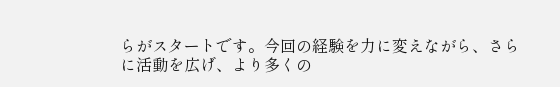らがスタートです。今回の経験を力に変えながら、さらに活動を広げ、より多くの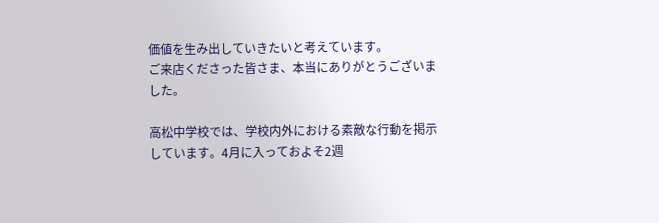価値を生み出していきたいと考えています。
ご来店くださった皆さま、本当にありがとうございました。

高松中学校では、学校内外における素敵な行動を掲示しています。4月に入っておよそ2週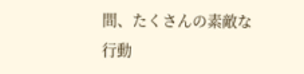間、たくさんの素敵な行動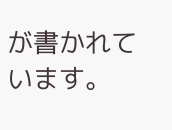が書かれています。